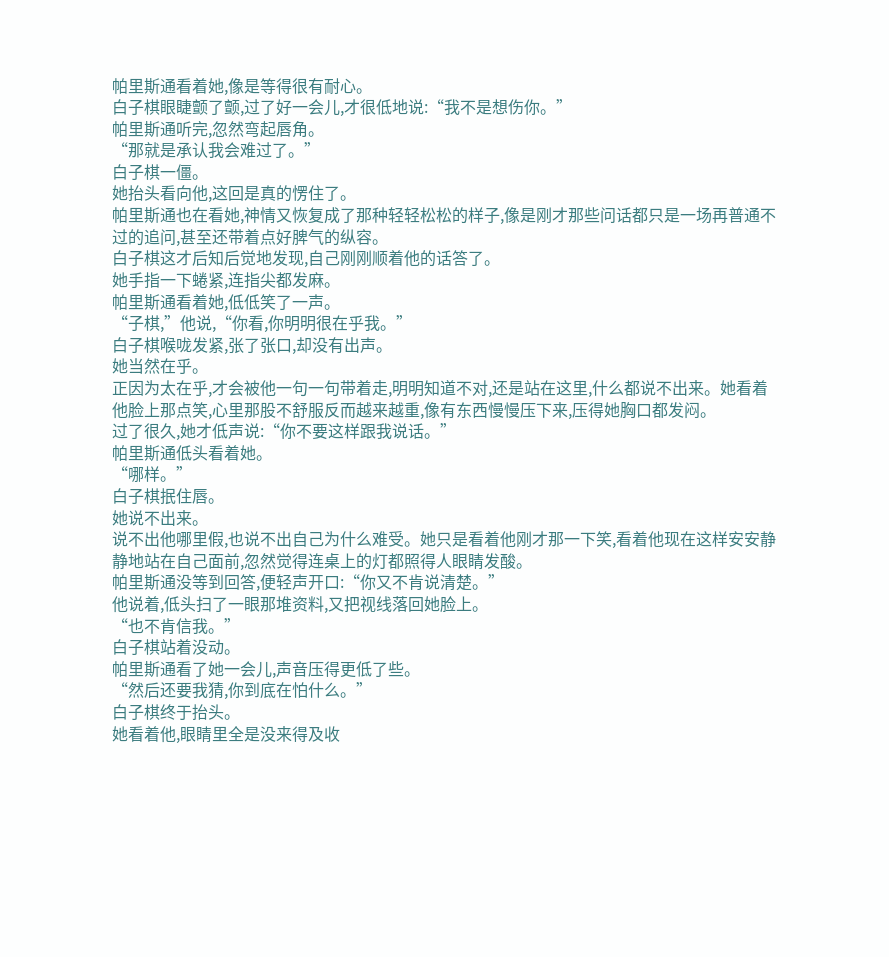帕里斯通看着她,像是等得很有耐心。
白子棋眼睫颤了颤,过了好一会儿,才很低地说:“我不是想伤你。”
帕里斯通听完,忽然弯起唇角。
“那就是承认我会难过了。”
白子棋一僵。
她抬头看向他,这回是真的愣住了。
帕里斯通也在看她,神情又恢复成了那种轻轻松松的样子,像是刚才那些问话都只是一场再普通不过的追问,甚至还带着点好脾气的纵容。
白子棋这才后知后觉地发现,自己刚刚顺着他的话答了。
她手指一下蜷紧,连指尖都发麻。
帕里斯通看着她,低低笑了一声。
“子棋,”他说,“你看,你明明很在乎我。”
白子棋喉咙发紧,张了张口,却没有出声。
她当然在乎。
正因为太在乎,才会被他一句一句带着走,明明知道不对,还是站在这里,什么都说不出来。她看着他脸上那点笑,心里那股不舒服反而越来越重,像有东西慢慢压下来,压得她胸口都发闷。
过了很久,她才低声说:“你不要这样跟我说话。”
帕里斯通低头看着她。
“哪样。”
白子棋抿住唇。
她说不出来。
说不出他哪里假,也说不出自己为什么难受。她只是看着他刚才那一下笑,看着他现在这样安安静静地站在自己面前,忽然觉得连桌上的灯都照得人眼睛发酸。
帕里斯通没等到回答,便轻声开口:“你又不肯说清楚。”
他说着,低头扫了一眼那堆资料,又把视线落回她脸上。
“也不肯信我。”
白子棋站着没动。
帕里斯通看了她一会儿,声音压得更低了些。
“然后还要我猜,你到底在怕什么。”
白子棋终于抬头。
她看着他,眼睛里全是没来得及收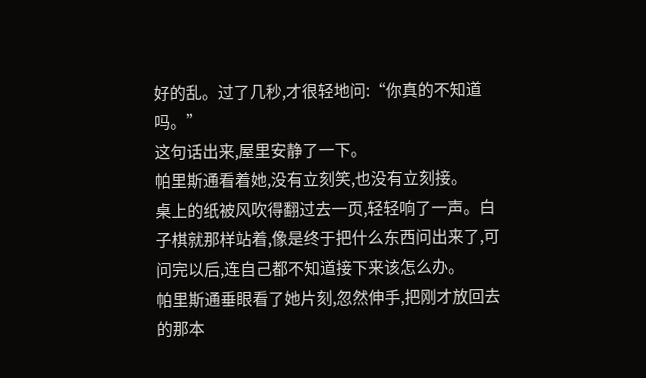好的乱。过了几秒,才很轻地问:“你真的不知道吗。”
这句话出来,屋里安静了一下。
帕里斯通看着她,没有立刻笑,也没有立刻接。
桌上的纸被风吹得翻过去一页,轻轻响了一声。白子棋就那样站着,像是终于把什么东西问出来了,可问完以后,连自己都不知道接下来该怎么办。
帕里斯通垂眼看了她片刻,忽然伸手,把刚才放回去的那本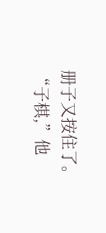册子又按住了。
“子棋,”他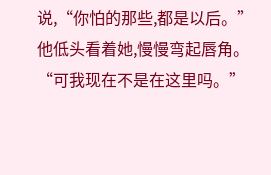说,“你怕的那些,都是以后。”
他低头看着她,慢慢弯起唇角。
“可我现在不是在这里吗。”